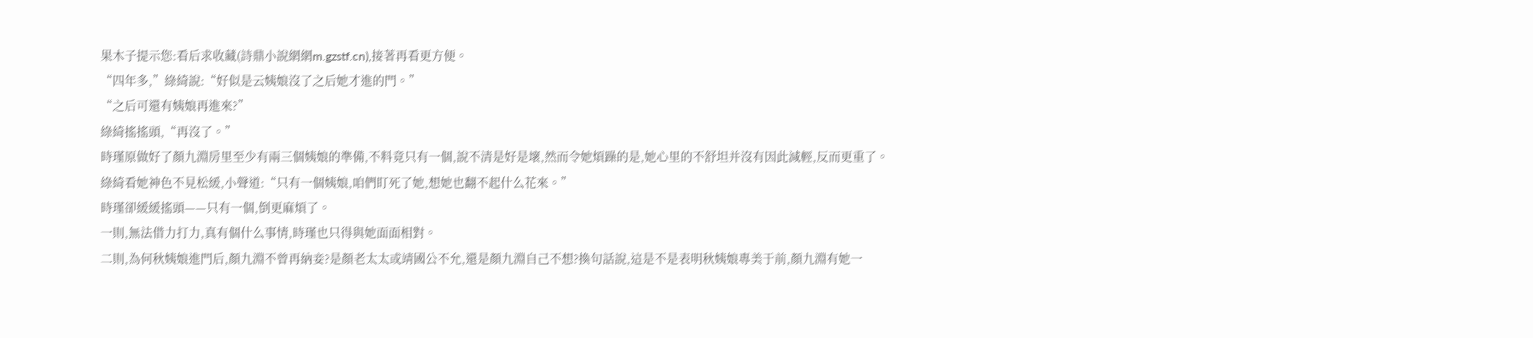果木子提示您:看后求收藏(詩鼎小說網網m.gzstf.cn),接著再看更方便。
“四年多,”綠綺說:“好似是云姨娘沒了之后她才進的門。”
“之后可還有姨娘再進來?”
綠綺搖搖頭,“再沒了。”
時瑾原做好了顏九淵房里至少有兩三個姨娘的準備,不料竟只有一個,說不清是好是壞,然而令她煩躁的是,她心里的不舒坦并沒有因此減輕,反而更重了。
綠綺看她神色不見松緩,小聲道:“只有一個姨娘,咱們盯死了她,想她也翻不起什么花來。”
時瑾卻緩緩搖頭——只有一個,倒更麻煩了。
一則,無法借力打力,真有個什么事情,時瑾也只得與她面面相對。
二則,為何秋姨娘進門后,顏九淵不曾再納妾?是顏老太太或靖國公不允,還是顏九淵自己不想?換句話說,這是不是表明秋姨娘專美于前,顏九淵有她一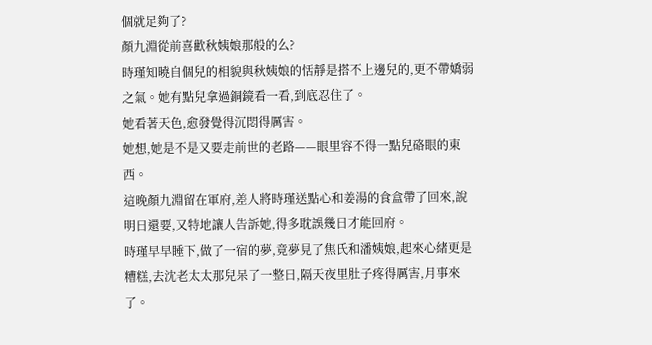個就足夠了?
顏九淵從前喜歡秋姨娘那般的么?
時瑾知曉自個兒的相貌與秋姨娘的恬靜是搭不上邊兒的,更不帶嬌弱之氣。她有點兒拿過銅鏡看一看,到底忍住了。
她看著天色,愈發覺得沉悶得厲害。
她想,她是不是又要走前世的老路——眼里容不得一點兒硌眼的東西。
這晚顏九淵留在軍府,差人將時瑾送點心和姜湯的食盒帶了回來,說明日還要,又特地讓人告訴她,得多耽誤幾日才能回府。
時瑾早早睡下,做了一宿的夢,竟夢見了焦氏和潘姨娘,起來心緒更是糟糕,去沈老太太那兒呆了一整日,隔天夜里肚子疼得厲害,月事來了。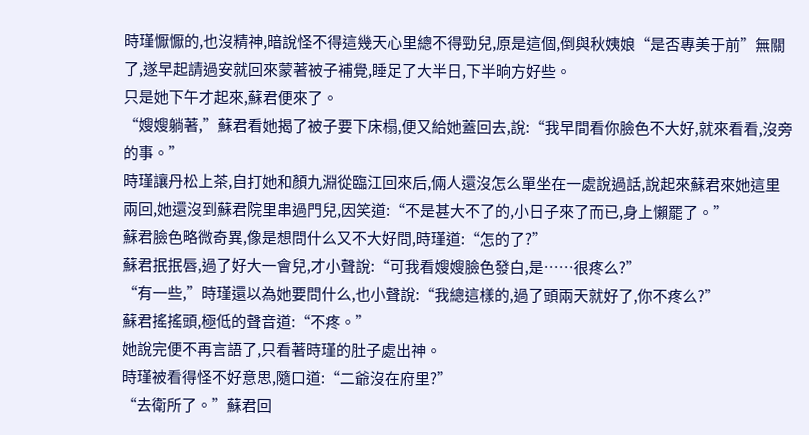時瑾懨懨的,也沒精神,暗說怪不得這幾天心里總不得勁兒,原是這個,倒與秋姨娘“是否專美于前”無關了,遂早起請過安就回來蒙著被子補覺,睡足了大半日,下半晌方好些。
只是她下午才起來,蘇君便來了。
“嫂嫂躺著,”蘇君看她揭了被子要下床榻,便又給她蓋回去,說:“我早間看你臉色不大好,就來看看,沒旁的事。”
時瑾讓丹松上茶,自打她和顏九淵從臨江回來后,倆人還沒怎么單坐在一處說過話,說起來蘇君來她這里兩回,她還沒到蘇君院里串過門兒,因笑道:“不是甚大不了的,小日子來了而已,身上懶罷了。”
蘇君臉色略微奇異,像是想問什么又不大好問,時瑾道:“怎的了?”
蘇君抿抿唇,過了好大一會兒,才小聲說:“可我看嫂嫂臉色發白,是……很疼么?”
“有一些,”時瑾還以為她要問什么,也小聲說:“我總這樣的,過了頭兩天就好了,你不疼么?”
蘇君搖搖頭,極低的聲音道:“不疼。”
她說完便不再言語了,只看著時瑾的肚子處出神。
時瑾被看得怪不好意思,隨口道:“二爺沒在府里?”
“去衛所了。”蘇君回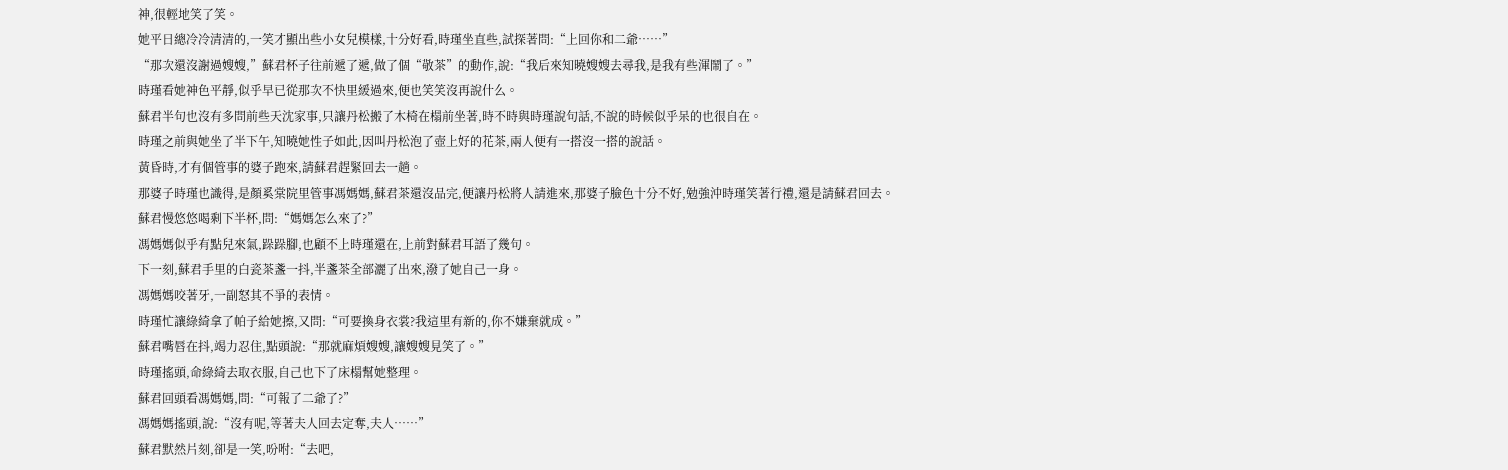神,很輕地笑了笑。
她平日總冷冷清清的,一笑才顯出些小女兒模樣,十分好看,時瑾坐直些,試探著問:“上回你和二爺……”
“那次還沒謝過嫂嫂,”蘇君杯子往前遞了遞,做了個“敬茶”的動作,說:“我后來知曉嫂嫂去尋我,是我有些渾鬧了。”
時瑾看她神色平靜,似乎早已從那次不快里緩過來,便也笑笑沒再說什么。
蘇君半句也沒有多問前些天沈家事,只讓丹松搬了木椅在榻前坐著,時不時與時瑾說句話,不說的時候似乎呆的也很自在。
時瑾之前與她坐了半下午,知曉她性子如此,因叫丹松泡了壺上好的花茶,兩人便有一搭沒一搭的說話。
黃昏時,才有個管事的婆子跑來,請蘇君趕緊回去一趟。
那婆子時瑾也識得,是顏奚棠院里管事馮媽媽,蘇君茶還沒品完,便讓丹松將人請進來,那婆子臉色十分不好,勉強沖時瑾笑著行禮,還是請蘇君回去。
蘇君慢悠悠喝剩下半杯,問:“媽媽怎么來了?”
馮媽媽似乎有點兒來氣,跺跺腳,也顧不上時瑾還在,上前對蘇君耳語了幾句。
下一刻,蘇君手里的白瓷茶盞一抖,半盞茶全部灑了出來,潑了她自己一身。
馮媽媽咬著牙,一副怒其不爭的表情。
時瑾忙讓綠綺拿了帕子給她擦,又問:“可要換身衣裳?我這里有新的,你不嫌棄就成。”
蘇君嘴唇在抖,竭力忍住,點頭說:“那就麻煩嫂嫂,讓嫂嫂見笑了。”
時瑾搖頭,命綠綺去取衣服,自己也下了床榻幫她整理。
蘇君回頭看馮媽媽,問:“可報了二爺了?”
馮媽媽搖頭,說:“沒有呢,等著夫人回去定奪,夫人……”
蘇君默然片刻,卻是一笑,吩咐:“去吧,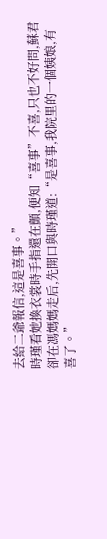去給二爺報信,這是喜事。”
時瑾看她換衣裳時手指還在顫,便知“喜事”不喜,只也不好問,蘇君卻在馮媽媽走后,先開口與時瑾道:“是喜事,我院里的一個姨娘,有喜了。”